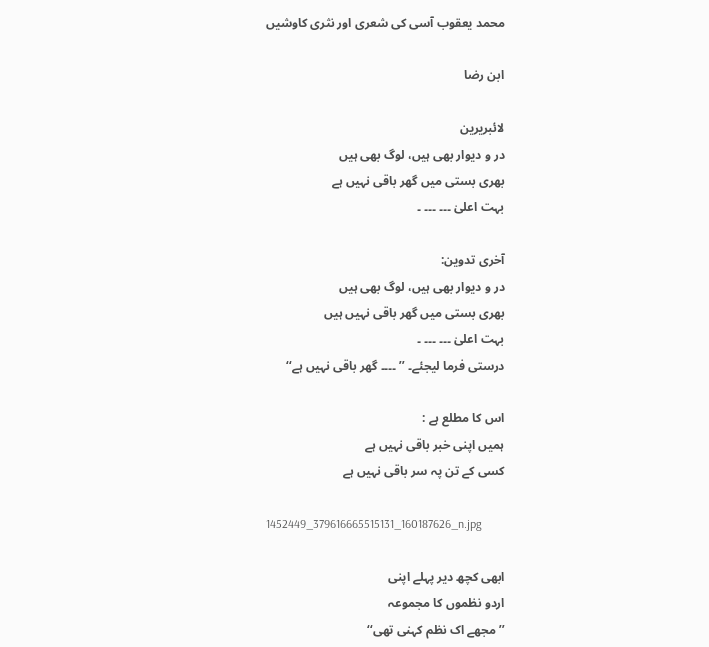محمد یعقوب آسی کی شعری اور نثری کاوشیں

ابن رضا

لائبریرین
در و دیوار بھی ہیں، لوگ بھی ہیں
بھری بستی میں گھر باقی نہیں ہے
بہت اعلیٰ ۔۔۔ ۔۔۔ ۔

آخری تدوین:
در و دیوار بھی ہیں، لوگ بھی ہیں
بھری بستی میں گھر باقی نہیں ہیں
بہت اعلیٰ ۔۔۔ ۔۔۔ ۔
درستی فرما لیجئے۔ ’’ ۔۔۔۔ گھر باقی نہیں ہے‘‘

اس کا مطلع ہے :
ہمیں اپنی خبر باقی نہیں ہے
کسی کے تن پہ سر باقی نہیں ہے

1452449_379616665515131_160187626_n.jpg

ابھی کچھ دیر پہلے اپنی
اردو نظموں کا مجموعہ
’’مجھے اک نظم کہنی تھی‘‘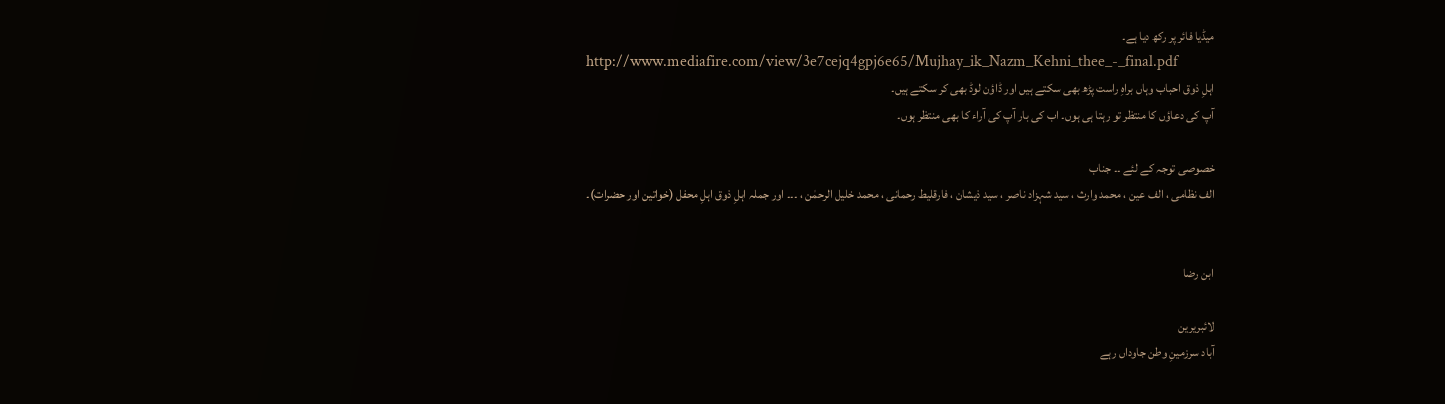میڈیا فائر پر رکھ دیا ہے۔
http://www.mediafire.com/view/3e7cejq4gpj6e65/Mujhay_ik_Nazm_Kehni_thee_-_final.pdf
اہلِ ذوق احباب وہاں براہِ راست پڑھ بھی سکتے ہیں اور ڈاؤن لوڈ بھی کر سکتے ہیں۔
آپ کی دعاؤں کا منتظر تو رہتا ہی ہوں۔ اب کی بار آپ کی آراء کا بھی منتظر ہوں۔

خصوصی توجہ کے لئے ۔۔ جناب
الف نظامی ، الف عین ، محمد وارث ، سید شہزاد ناصر ، سید ذیشان ، فارقلیط رحمانی ، محمد خلیل الرحمٰن ، ۔۔۔ اور جملہ اہلِ ذوق اہلِ محفل (خواتین اور حضرات)۔


ابن رضا

لائبریرین
آباد سرزمینِ وطن جاوداں رہے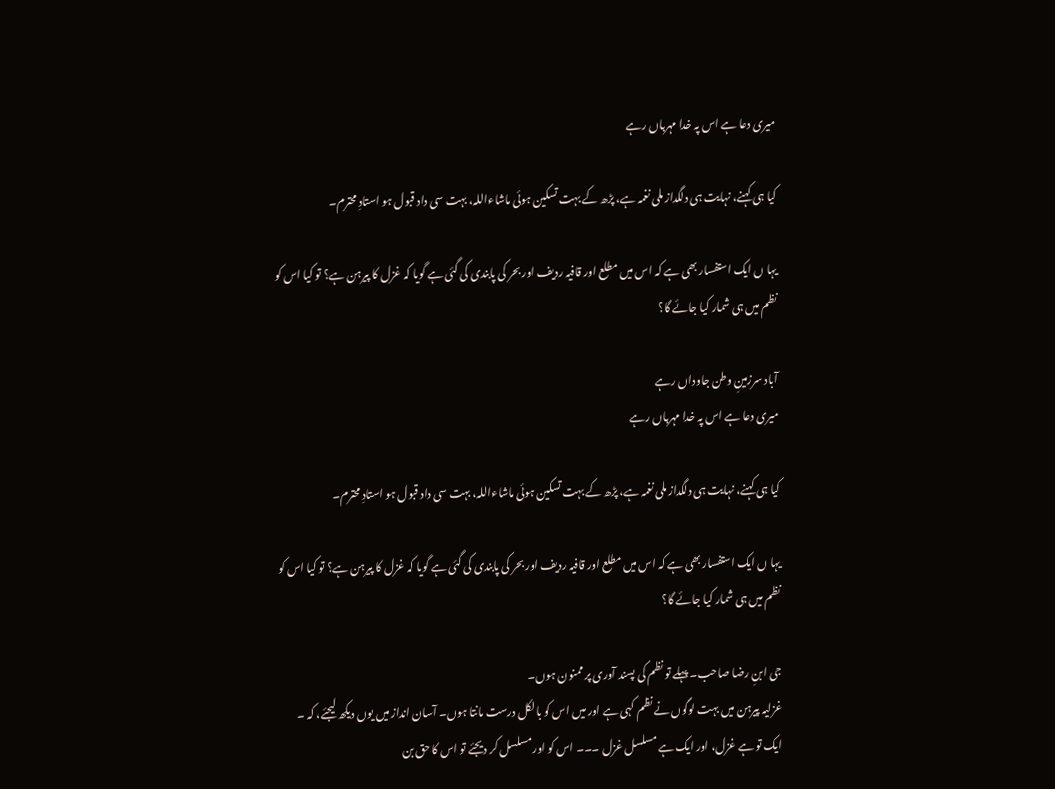میری دعا ہے اس پہ خدا مہرباں رہے

کیا ہی کہنے، نہایت ہی دلگداز ملی نغمہ ہے، پڑھ کے بہت تسکین ہوئی ماشاءاللہ، بہت سی داد قبول ہو استادِ محترم۔

یہا ں ایک استفسار بھی ہے کہ اس میں مطلع اور قافیہ ردیف اور بحر کی پابندی کی گئی ہے گویا کہ غزل کا پیرہن ہے؟ تو کیا اس کو نظم میں ہی شمار کیا جائے گا؟

آباد سرزمینِ وطن جاوداں رہے
میری دعا ہے اس پہ خدا مہرباں رہے

کیا ہی کہنے، نہایت ہی دلگداز ملی نغمہ ہے، پڑھ کے بہت تسکین ہوئی ماشاءاللہ، بہت سی داد قبول ہو استادِ محترم۔

یہا ں ایک استفسار بھی ہے کہ اس میں مطلع اور قافیہ ردیف اور بحر کی پابندی کی گئی ہے گویا کہ غزل کا پیرہن ہے؟ تو کیا اس کو نظم میں ہی شمار کیا جائے گا؟

جی ابنِ رضا صاحب۔ پہلے تو نظم کی پسند آوری پر ممنون ہوں۔
غزلیہ پیرہن میں بہت لوگوں نے نظم کہی ہے اور میں اس کو بالکل درست مانتا ہوں۔ آسان انداز میں یوں دیکھ لیجئے، کہ ۔
ایک تو ہے غزل، اور ایک ہے مسلسل غزل ۔۔۔ اس کو اور مسلسل کر دیجئے تو اس کا حق بن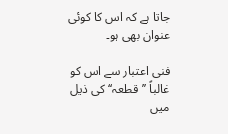جاتا ہے کہ اس کا کوئی عنوان بھی ہو۔

فنی اعتبار سے اس کو غالباً ’’قطعہ‘‘ کی ذیل میں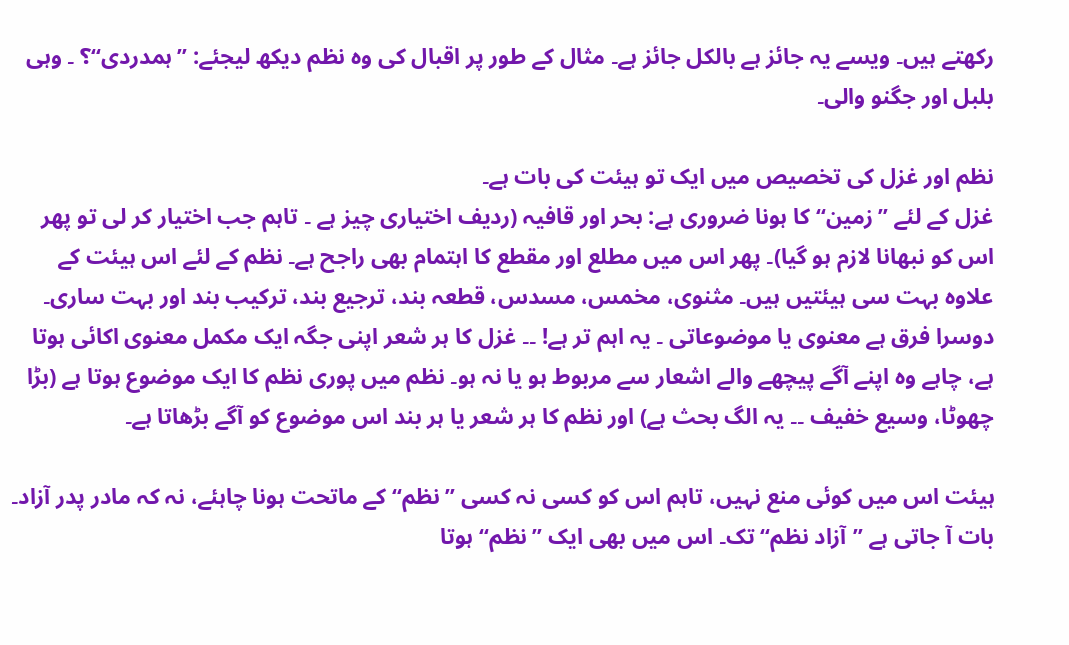رکھتے ہیں۔ ویسے یہ جائز ہے بالکل جائز ہے۔ مثال کے طور پر اقبال کی وہ نظم دیکھ لیجئے: ’’ہمدردی‘‘؟ ۔ وہی بلبل اور جگنو والی۔

نظم اور غزل کی تخصیص میں ایک تو ہیئت کی بات ہے۔
غزل کے لئے ’’زمین‘‘ کا ہونا ضروری ہے: بحر اور قافیہ (ردیف اختیاری چیز ہے ۔ تاہم جب اختیار کر لی تو پھر اس کو نبھانا لازم ہو گیا)۔ پھر اس میں مطلع اور مقطع کا اہتمام بھی راجح ہے۔ نظم کے لئے اس ہیئت کے علاوہ بہت سی ہیئتیں ہیں۔ مثنوی، مخمس، مسدس، قطعہ بند، ترجیع بند، ترکیب بند اور بہت ساری۔
دوسرا فرق ہے معنوی یا موضوعاتی ۔ یہ اہم تر ہے! ۔۔ غزل کا ہر شعر اپنی جگہ ایک مکمل معنوی اکائی ہوتا ہے، چاہے وہ اپنے آگے پیچھے والے اشعار سے مربوط ہو یا نہ ہو۔ نظم میں پوری نظم کا ایک موضوع ہوتا ہے (بڑا چھوٹا، وسیع خفیف ۔۔ یہ الگ بحث ہے) اور نظم کا ہر شعر یا ہر بند اس موضوع کو آگے بڑھاتا ہے۔

ہیئت اس میں کوئی منع نہیں، تاہم اس کو کسی نہ کسی ’’نظم‘‘ کے ماتحت ہونا چاہئے، نہ کہ مادر پدر آزاد۔
بات آ جاتی ہے ’’آزاد نظم‘‘ تک۔ اس میں بھی ایک ’’نظم‘‘ ہوتا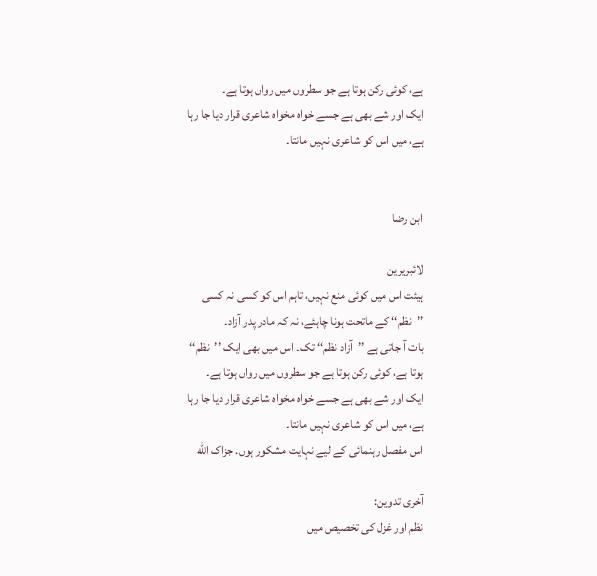ہے، کوئی رکن ہوتا ہے جو سطروں میں رواں ہوتا ہے۔
ایک اور شے بھی ہے جسے خواہ مخواہ شاعری قرار دیا جا رہا ہے، میں اس کو شاعری نہیں مانتا۔


ابن رضا

لائبریرین
ہیئت اس میں کوئی منع نہیں، تاہم اس کو کسی نہ کسی ’’نظم‘‘ کے ماتحت ہونا چاہئے، نہ کہ مادر پدر آزاد۔
بات آ جاتی ہے ’’آزاد نظم‘‘ تک۔ اس میں بھی ایک ’’نظم‘‘ ہوتا ہے، کوئی رکن ہوتا ہے جو سطروں میں رواں ہوتا ہے۔
ایک اور شے بھی ہے جسے خواہ مخواہ شاعری قرار دیا جا رہا ہے، میں اس کو شاعری نہیں مانتا۔
اس مفصل رہنمائی کے لیے نہایت مشکور ہوں. جزاک الله

آخری تدوین:
نظم اور غزل کی تخصیص میں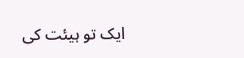ایک تو ہیئت کی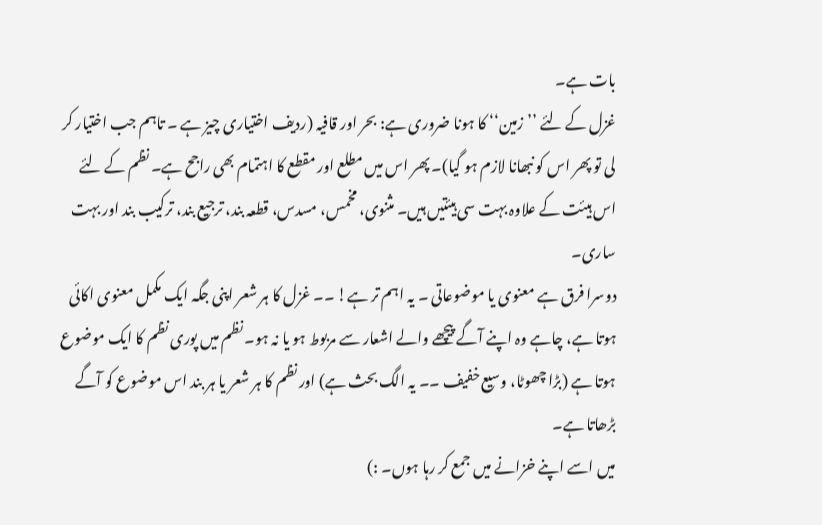بات ہے۔
غزل کے لئے ’’زمین‘‘ کا ہونا ضروری ہے: بحر اور قافیہ (ردیف اختیاری چیز ہے ۔ تاہم جب اختیار کر لی تو پھر اس کو نبھانا لازم ہو گیا)۔ پھر اس میں مطلع اور مقطع کا اہتمام بھی راجح ہے۔ نظم کے لئے اس ہیئت کے علاوہ بہت سی ہیئتیں ہیں۔ مثنوی، مخمس، مسدس، قطعہ بند، ترجیع بند، ترکیب بند اور بہت ساری۔
دوسرا فرق ہے معنوی یا موضوعاتی ۔ یہ اہم تر ہے! ۔۔ غزل کا ہر شعر اپنی جگہ ایک مکمل معنوی اکائی ہوتا ہے، چاہے وہ اپنے آگے پیچھے والے اشعار سے مربوط ہو یا نہ ہو۔ نظم میں پوری نظم کا ایک موضوع ہوتا ہے (بڑا چھوٹا، وسیع خفیف ۔۔ یہ الگ بحث ہے) اور نظم کا ہر شعر یا ہر بند اس موضوع کو آگے بڑھاتا ہے۔
میں اسے اپنے خزانے میں جمع کر رہا ہوں۔ :)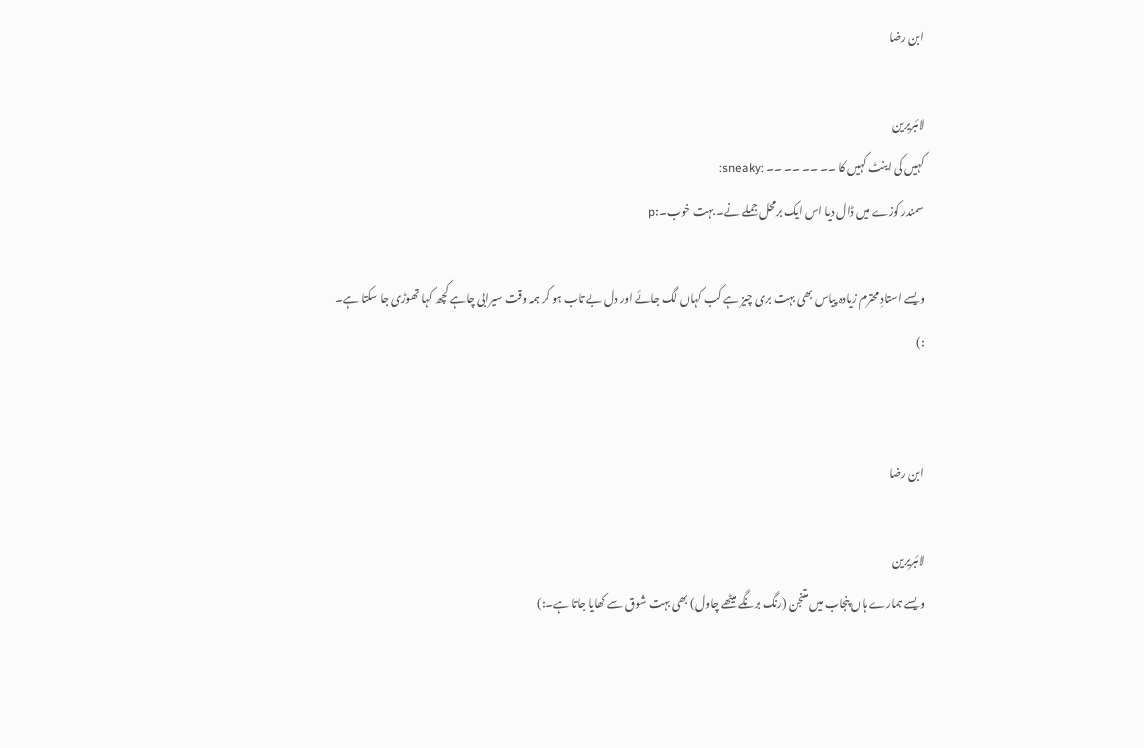ابن رضا

لائبریرین
کہیں کی اینٹ کہیں کا ۔۔ ۔۔ ۔۔ ۔۔ :sneaky:
سمندر کوزے میں ڈال دیا اس ایک برمحل جملے نے۔ بہت خوب۔:p

ویسے استادِ محترم زیادہ پیاس بھی بہت بری چیز ہے کب کہاں لگ جائے اور دل بے تاب ہو کر ہمہ وقت سیرابی چاہے کچھ کہا تھوڑی جا سکتا ہے۔ :)


ابن رضا

لائبریرین
ویسے ہمارے ہاں پنجاب میں متنجن (رنگ برنگے میٹھے چاول) بھی بہت شوق سے کھایا جاتا ہے۔:)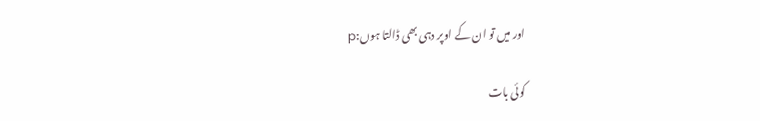اور میں تو ان کے اوپر دہی بھی ڈالتا ہوں:p

کوئی بات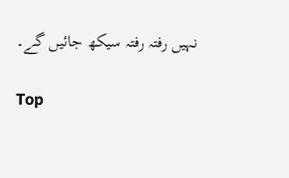نہیں رفتہ رفتہ سیکھ جائیں گے۔

Top